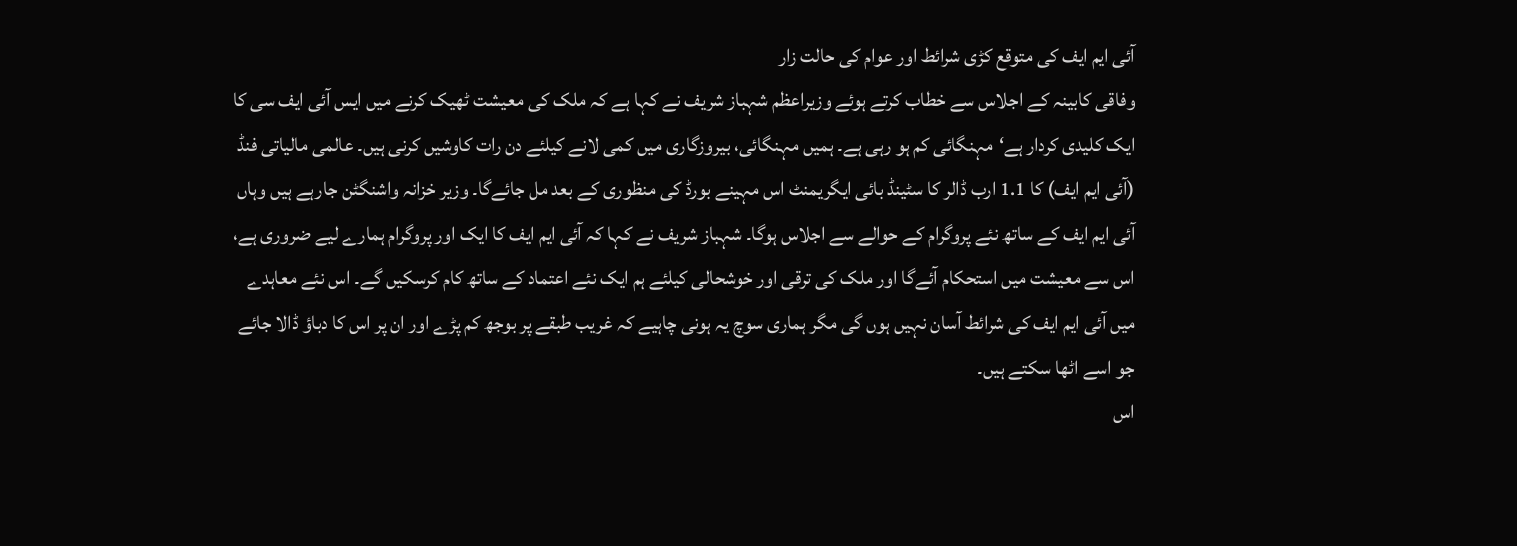آئی ایم ایف کی متوقع کڑی شرائط اور عوام کی حالت زار
وفاقی کابینہ کے اجلاس سے خطاب کرتے ہوئے وزیراعظم شہباز شریف نے کہا ہے کہ ملک کی معیشت ٹھیک کرنے میں ایس آئی ایف سی کا ایک کلیدی کردار ہے‘مہنگائی کم ہو رہی ہے۔ ہمیں مہنگائی، بیروزگاری میں کمی لانے کیلئے دن رات کاوشیں کرنی ہیں۔ عالمی مالیاتی فنڈ (آئی ایم ایف) کا 1.1 ارب ڈالر کا سٹینڈ بائی ایگریمنٹ اس مہینے بورڈ کی منظوری کے بعد مل جائےگا۔ وزیر خزانہ واشنگٹن جارہے ہیں وہاں آئی ایم ایف کے ساتھ نئے پروگرام کے حوالے سے اجلاس ہوگا۔ شہباز شریف نے کہا کہ آئی ایم ایف کا ایک اور پروگرام ہمارے لیے ضروری ہے، اس سے معیشت میں استحکام آئےگا اور ملک کی ترقی اور خوشحالی کیلئے ہم ایک نئے اعتماد کے ساتھ کام کرسکیں گے۔ اس نئے معاہدے میں آئی ایم ایف کی شرائط آسان نہیں ہوں گی مگر ہماری سوچ یہ ہونی چاہیے کہ غریب طبقے پر بوجھ کم پڑے اور ان پر اس کا دباؤ ڈالا جائے جو اسے اٹھا سکتے ہیں۔
اس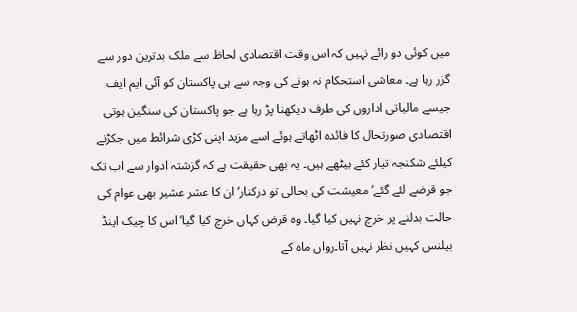میں کوئی دو رائے نہیں کہ اس وقت اقتصادی لحاظ سے ملک بدترین دور سے گزر رہا ہے۔ معاشی استحکام نہ ہونے کی وجہ سے ہی پاکستان کو آئی ایم ایف جیسے مالیاتی اداروں کی طرف دیکھنا پڑ رہا ہے جو پاکستان کی سنگین ہوتی اقتصادی صورتحال کا فائدہ اٹھاتے ہوئے اسے مزید اپنی کڑی شرائط میں جکڑنے کیلئے شکنجہ تیار کئے بیٹھے ہیں۔ یہ بھی حقیقت ہے کہ گزشتہ ادوار سے اب تک جو قرضے لئے گئے‘ معیشت کی بحالی تو درکنار‘ ان کا عشر عشیر بھی عوام کی حالت بدلنے پر خرچ نہیں کیا گیا۔ وہ قرض کہاں خرچ کیا گیا‘ اس کا چیک اینڈ بیلنس کہیں نظر نہیں آتا۔رواں ماہ کے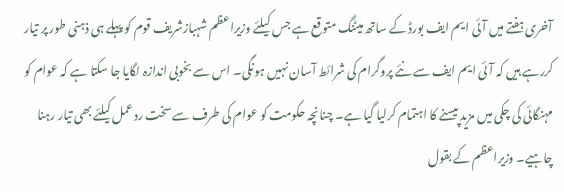آخری ہفتے میں آئی ایم ایف بورڈ کے ساتھ میٹنگ متوقع ہے جس کیلئے وزیراعظم شہبازشریف قوم کو پہلے ہی ذہنی طور پر تیار کررہے ہیں کہ آئی ایم ایف سے نئے پروگرام کی شرائط آسان نہیں ہونگی۔ اس سے بخوبی اندازہ لگایا جا سکتا ہے کہ عوام کو مہنگائی کی چکی میں مزید پیسنے کا اہتمام کرلیا گیا ہے۔ چنانچہ حکومت کو عوام کی طرف سے سخت ردعمل کیلئے بھی تیار رہنا چاہیے۔ وزیراعظم کے بقول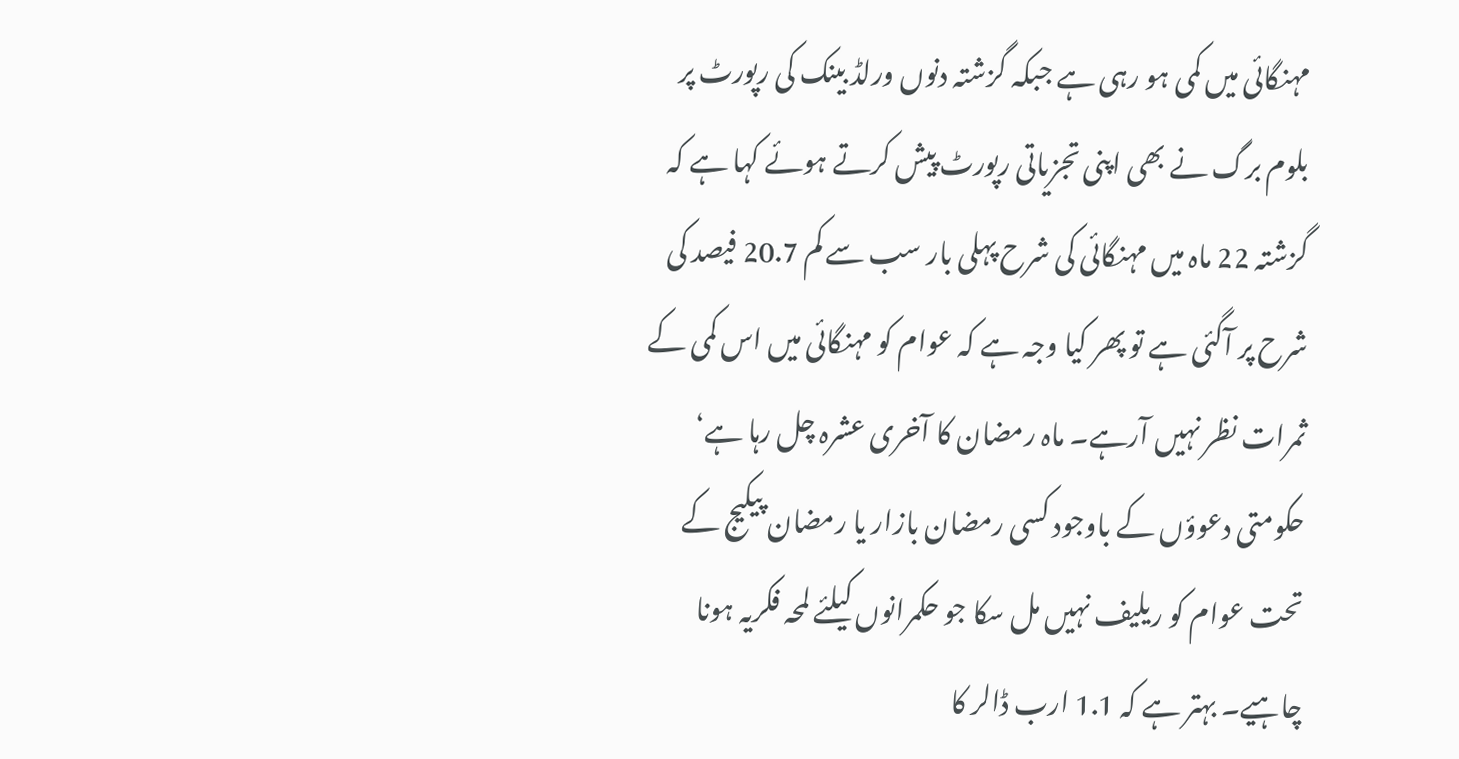مہنگائی میں کمی ہو رہی ہے جبکہ گزشتہ دنوں ورلڈ بینک کی رپورٹ پر بلوم برگ نے بھی اپنی تجزیاتی رپورٹ پیش کرتے ہوئے کہا ہے کہ گزشتہ 22 ماہ میں مہنگائی کی شرح پہلی بار سب سے کم 20.7 فیصد کی شرح پر آگئی ہے تو پھر کیا وجہ ہے کہ عوام کو مہنگائی میں اس کمی کے ثمرات نظر نہیں آرہے۔ ماہ رمضان کا آخری عشرہ چل رہا ہے‘ حکومتی دعوؤں کے باوجود کسی رمضان بازار یا رمضان پیکیج کے تحت عوام کو ریلیف نہیں مل سکا جو حکمرانوں کیلئے لمحہ فکریہ ہونا چاہیے۔ بہتر ہے کہ 1.1 ارب ڈالر کا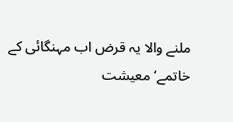ملنے والا یہ قرض اب مہنگائی کے خاتمے‘ معیشت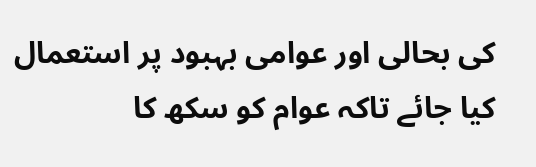کی بحالی اور عوامی بہبود پر استعمال کیا جائے تاکہ عوام کو سکھ کا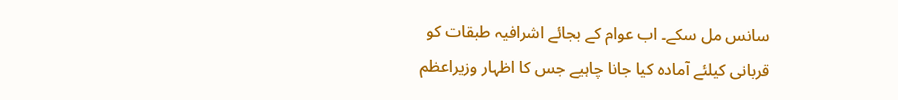سانس مل سکے۔ اب عوام کے بجائے اشرافیہ طبقات کو قربانی کیلئے آمادہ کیا جانا چاہیے جس کا اظہار وزیراعظم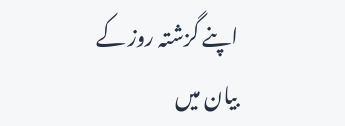اپنے گزشتہ روز کے بیان میں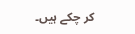کر چکے ہیں۔